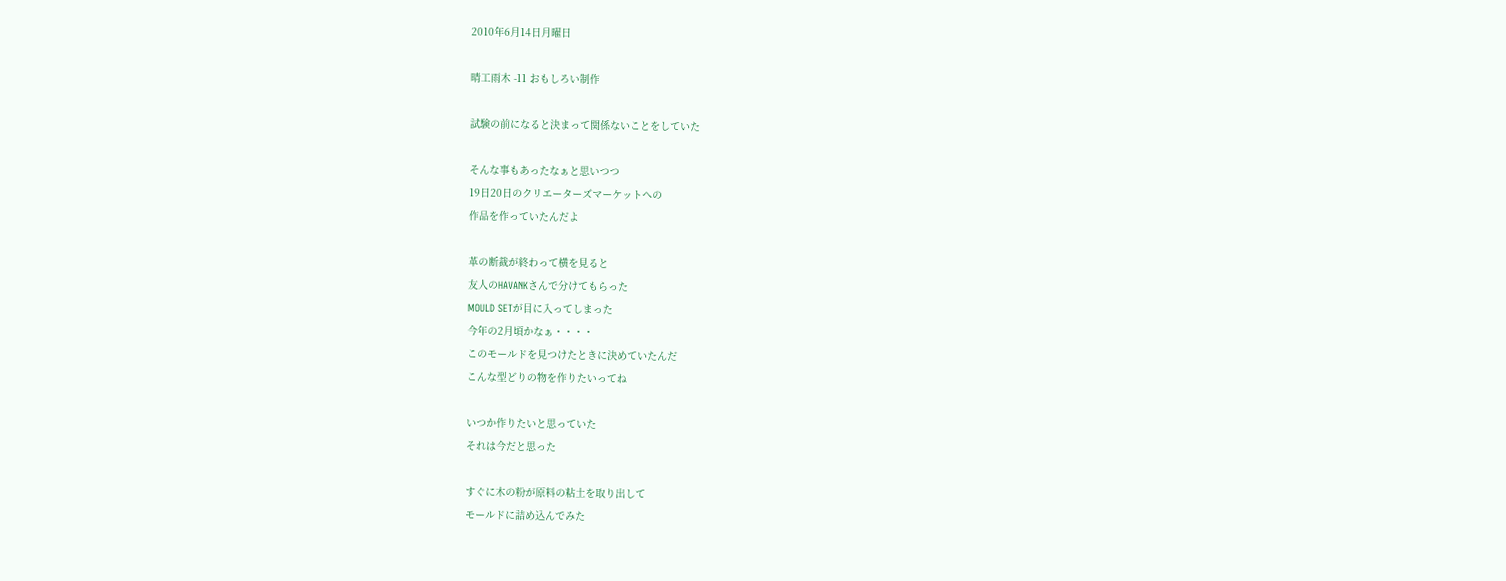2010年6月14日月曜日

晴工雨木 -11 おもしろい制作

試験の前になると決まって関係ないことをしていた

そんな事もあったなぁと思いつつ
19日20日のクリエーターズマーケットへの
作品を作っていたんだよ

革の断裁が終わって横を見ると
友人のHAVANKさんで分けてもらった
MOULD SETが目に入ってしまった
今年の2月頃かなぁ・・・・
このモールドを見つけたときに決めていたんだ
こんな型どりの物を作りたいってね

いつか作りたいと思っていた
それは今だと思った

すぐに木の粉が原料の粘土を取り出して
モールドに詰め込んでみた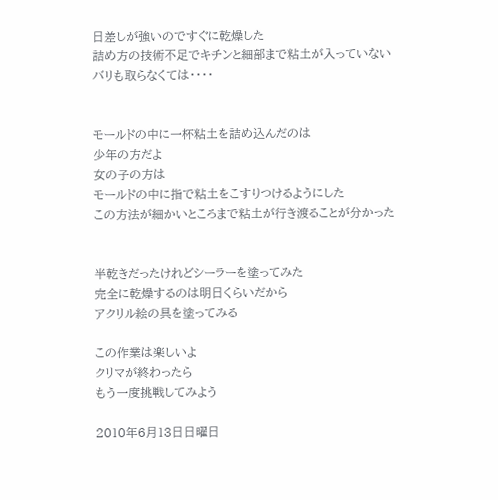日差しが強いのですぐに乾燥した
詰め方の技術不足でキチンと細部まで粘土が入っていない
バリも取らなくては・・・・


モールドの中に一杯粘土を詰め込んだのは
少年の方だよ
女の子の方は
モールドの中に指で粘土をこすりつけるようにした
この方法が細かいところまで粘土が行き渡ることが分かった


半乾きだったけれどシーラーを塗ってみた
完全に乾燥するのは明日くらいだから
アクリル絵の具を塗ってみる

この作業は楽しいよ
クリマが終わったら
もう一度挑戦してみよう

2010年6月13日日曜日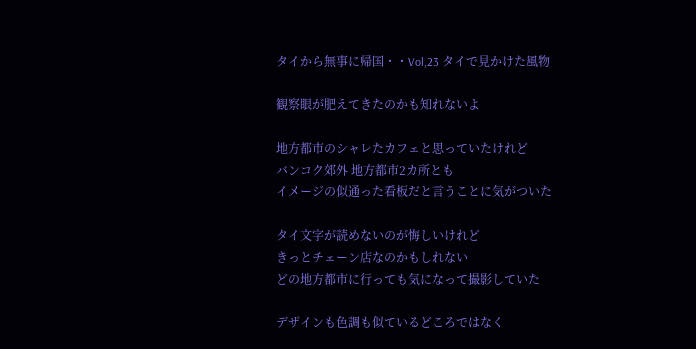タイから無事に帰国・・Vol,23 タイで見かけた風物

観察眼が肥えてきたのかも知れないよ

地方都市のシャレたカフェと思っていたけれど
バンコク郊外 地方都市2カ所とも
イメージの似通った看板だと言うことに気がついた

タイ文字が読めないのが悔しいけれど
きっとチェーン店なのかもしれない
どの地方都市に行っても気になって撮影していた

デザインも色調も似ているどころではなく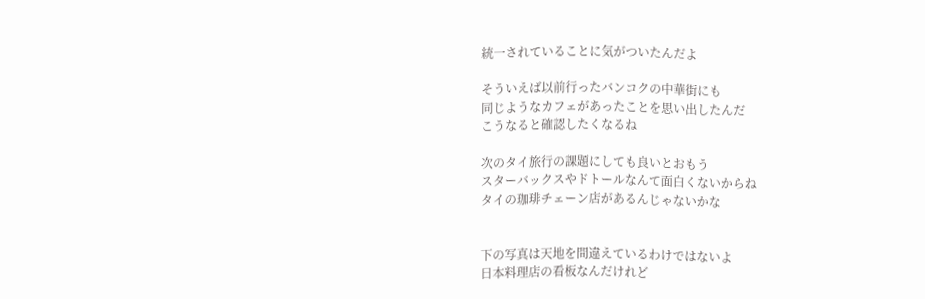統一されていることに気がついたんだよ

そういえば以前行ったバンコクの中華街にも
同じようなカフェがあったことを思い出したんだ
こうなると確認したくなるね

次のタイ旅行の課題にしても良いとおもう
スターバックスやドトールなんて面白くないからね
タイの珈琲チェーン店があるんじゃないかな


下の写真は天地を間違えているわけではないよ
日本料理店の看板なんだけれど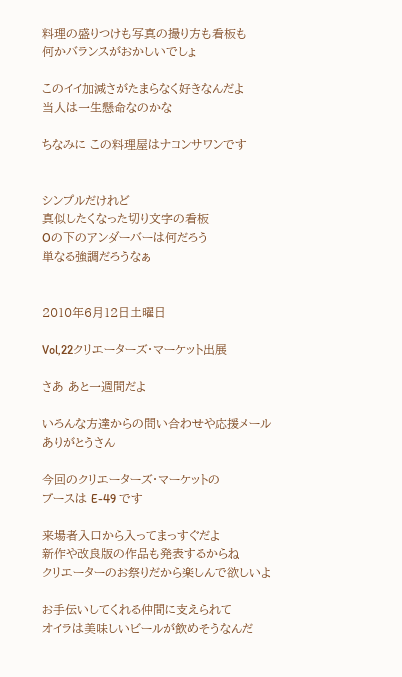料理の盛りつけも写真の撮り方も看板も
何かバランスがおかしいでしょ

このイイ加減さがたまらなく好きなんだよ
当人は一生懸命なのかな

ちなみに この料理屋はナコンサワンです


シンプルだけれど
真似したくなった切り文字の看板
Oの下のアンダーバーは何だろう
単なる強調だろうなぁ


2010年6月12日土曜日

Vol,22クリエーターズ・マーケット出展

さあ あと一週間だよ

いろんな方達からの問い合わせや応援メール
ありがとうさん

今回のクリエーターズ・マーケットの
ブースは E-49 です

来場者入口から入ってまっすぐだよ
新作や改良版の作品も発表するからね
クリエーターのお祭りだから楽しんで欲しいよ

お手伝いしてくれる仲間に支えられて
オイラは美味しいビールが飲めそうなんだ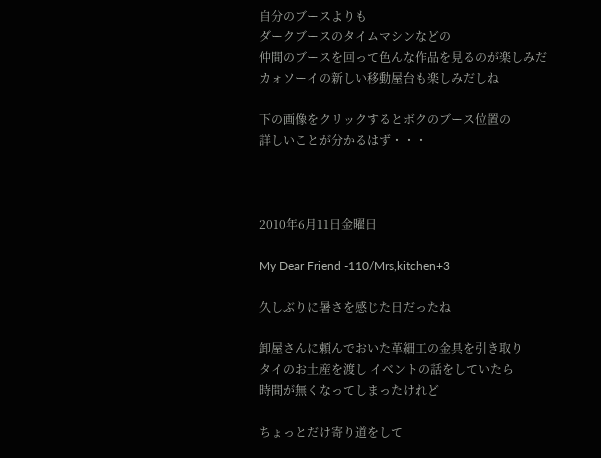自分のブースよりも
ダークブースのタイムマシンなどの
仲間のブースを回って色んな作品を見るのが楽しみだ
カォソーイの新しい移動屋台も楽しみだしね

下の画像をクリックするとボクのブース位置の
詳しいことが分かるはず・・・



2010年6月11日金曜日

My Dear Friend -110/Mrs,kitchen+3

久しぶりに暑さを感じた日だったね

卸屋さんに頼んでおいた革細工の金具を引き取り
タイのお土産を渡し イベントの話をしていたら
時間が無くなってしまったけれど

ちょっとだけ寄り道をして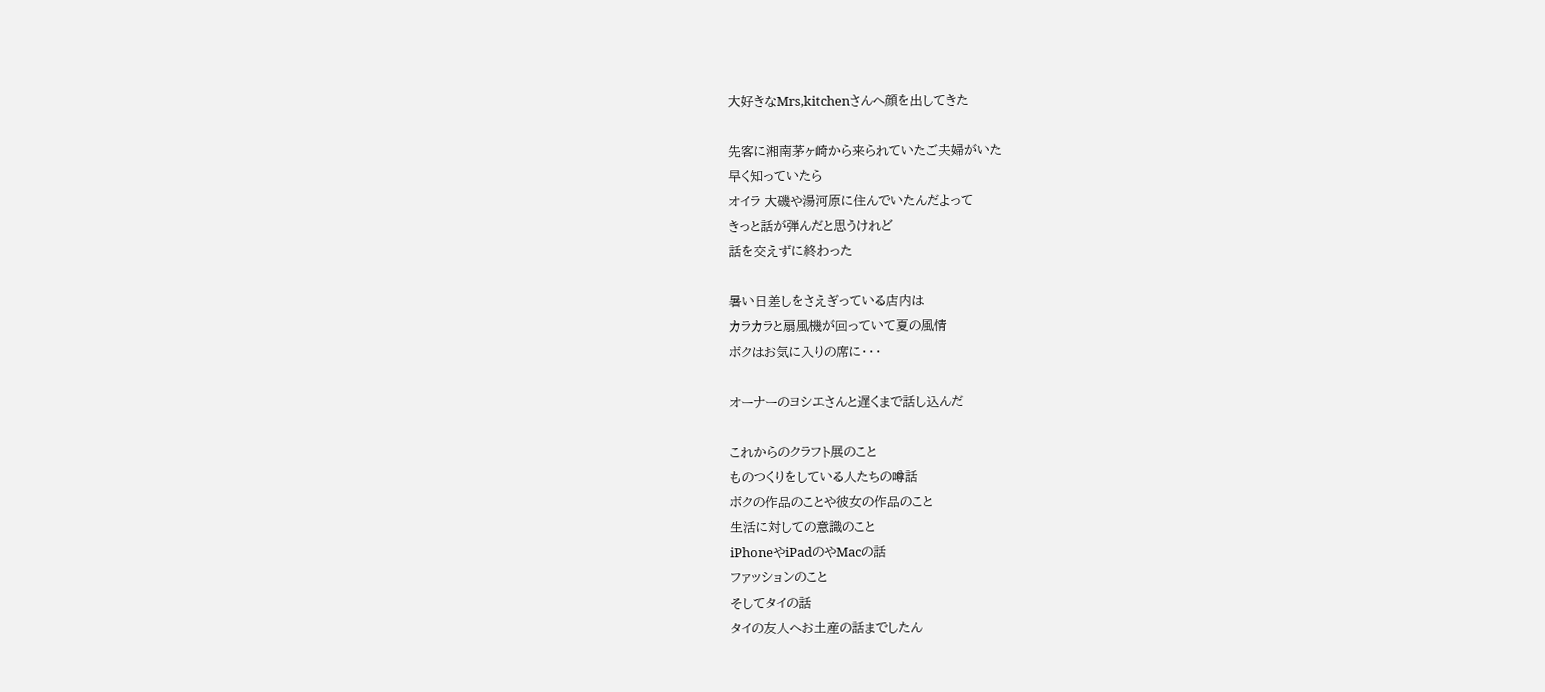大好きなMrs,kitchenさんへ顔を出してきた

先客に湘南茅ヶ崎から来られていたご夫婦がいた
早く知っていたら
オイラ 大磯や湯河原に住んでいたんだよって
きっと話が弾んだと思うけれど
話を交えずに終わった

暑い日差しをさえぎっている店内は
カラカラと扇風機が回っていて夏の風情
ボクはお気に入りの席に・・・

オーナーのヨシエさんと遅くまで話し込んだ

これからのクラフト展のこと
ものつくりをしている人たちの噂話
ボクの作品のことや彼女の作品のこと
生活に対しての意識のこと
iPhoneやiPadのやMacの話
ファッションのこと
そしてタイの話
タイの友人へお土産の話までしたん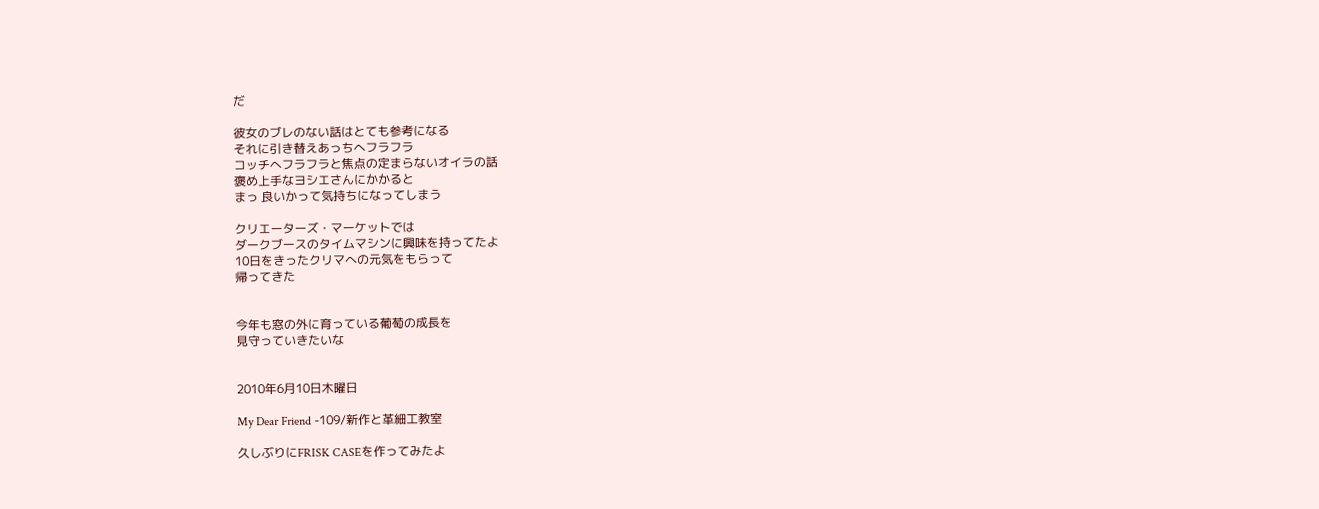だ

彼女のブレのない話はとても参考になる
それに引き替えあっちへフラフラ
コッチへフラフラと焦点の定まらないオイラの話
褒め上手なヨシエさんにかかると
まっ 良いかって気持ちになってしまう

クリエーターズ・マーケットでは
ダークブースのタイムマシンに興味を持ってたよ
10日をきったクリマへの元気をもらって
帰ってきた


今年も窓の外に育っている葡萄の成長を
見守っていきたいな


2010年6月10日木曜日

My Dear Friend -109/新作と革細工教室

久しぶりにFRISK CASEを作ってみたよ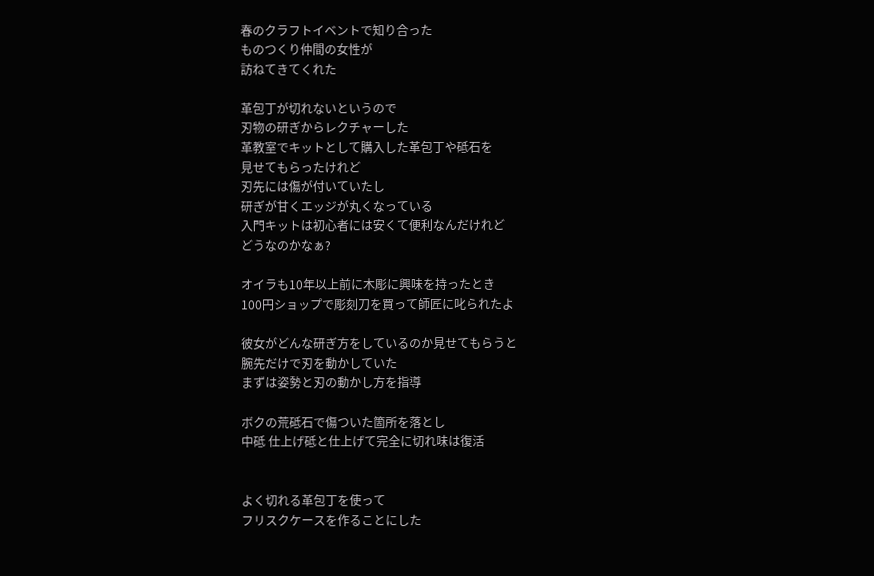春のクラフトイベントで知り合った
ものつくり仲間の女性が
訪ねてきてくれた

革包丁が切れないというので
刃物の研ぎからレクチャーした
革教室でキットとして購入した革包丁や砥石を
見せてもらったけれど
刃先には傷が付いていたし
研ぎが甘くエッジが丸くなっている
入門キットは初心者には安くて便利なんだけれど
どうなのかなぁ?

オイラも10年以上前に木彫に興味を持ったとき
100円ショップで彫刻刀を買って師匠に叱られたよ

彼女がどんな研ぎ方をしているのか見せてもらうと
腕先だけで刃を動かしていた
まずは姿勢と刃の動かし方を指導

ボクの荒砥石で傷ついた箇所を落とし
中砥 仕上げ砥と仕上げて完全に切れ味は復活


よく切れる革包丁を使って
フリスクケースを作ることにした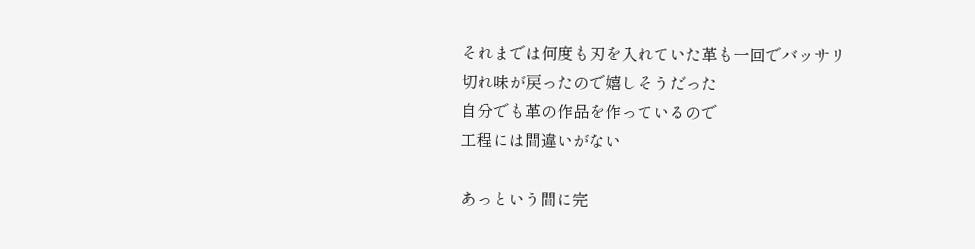それまでは何度も刃を入れていた革も一回でバッサリ
切れ味が戻ったので嬉しそうだった
自分でも革の作品を作っているので
工程には間違いがない

あっという間に完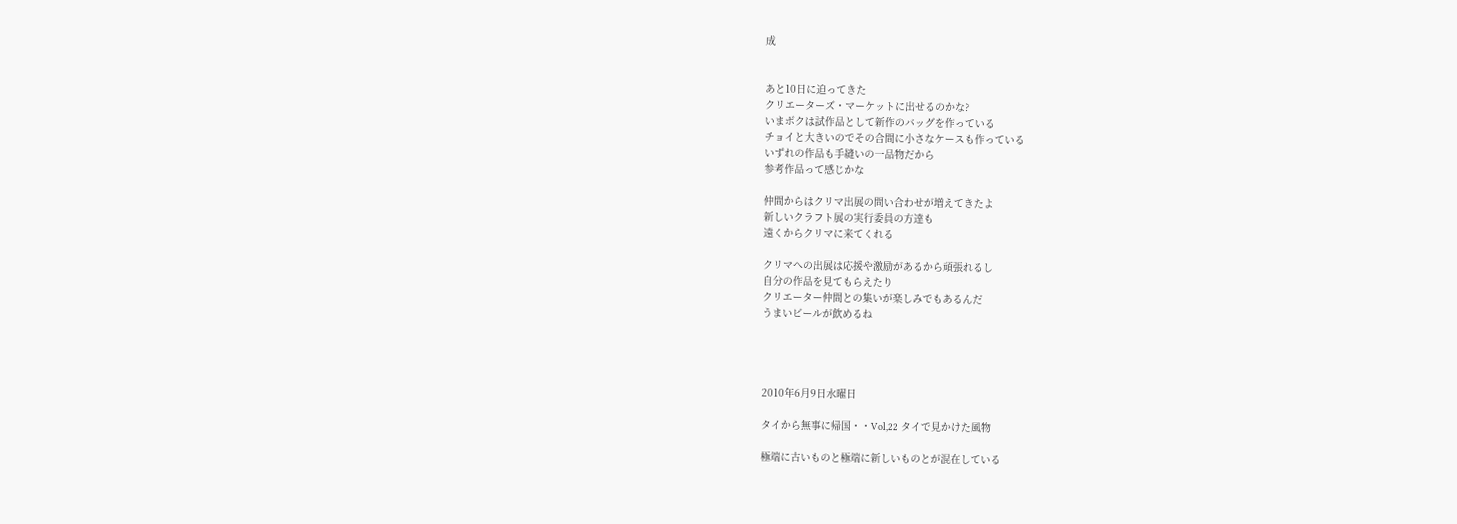成


あと10日に迫ってきた
クリエーターズ・マーケットに出せるのかな?
いまボクは試作品として新作のバッグを作っている
チョイと大きいのでその合間に小さなケースも作っている
いずれの作品も手縫いの一品物だから
参考作品って感じかな

仲間からはクリマ出展の問い合わせが増えてきたよ
新しいクラフト展の実行委員の方達も
遠くからクリマに来てくれる

クリマへの出展は応援や激励があるから頑張れるし
自分の作品を見てもらえたり
クリエーター仲間との集いが楽しみでもあるんだ
うまいビールが飲めるね




2010年6月9日水曜日

タイから無事に帰国・・Vol,22 タイで見かけた風物

極端に古いものと極端に新しいものとが混在している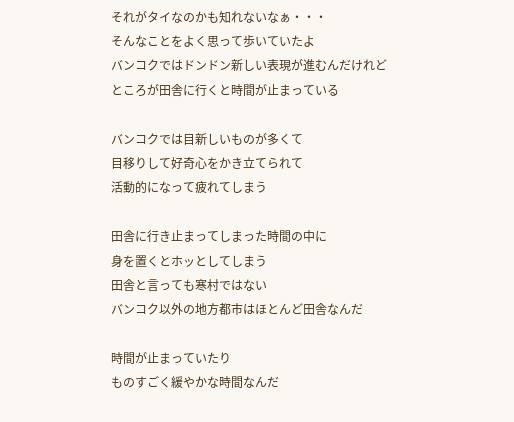それがタイなのかも知れないなぁ・・・
そんなことをよく思って歩いていたよ
バンコクではドンドン新しい表現が進むんだけれど
ところが田舎に行くと時間が止まっている

バンコクでは目新しいものが多くて
目移りして好奇心をかき立てられて
活動的になって疲れてしまう

田舎に行き止まってしまった時間の中に
身を置くとホッとしてしまう
田舎と言っても寒村ではない
バンコク以外の地方都市はほとんど田舎なんだ

時間が止まっていたり
ものすごく緩やかな時間なんだ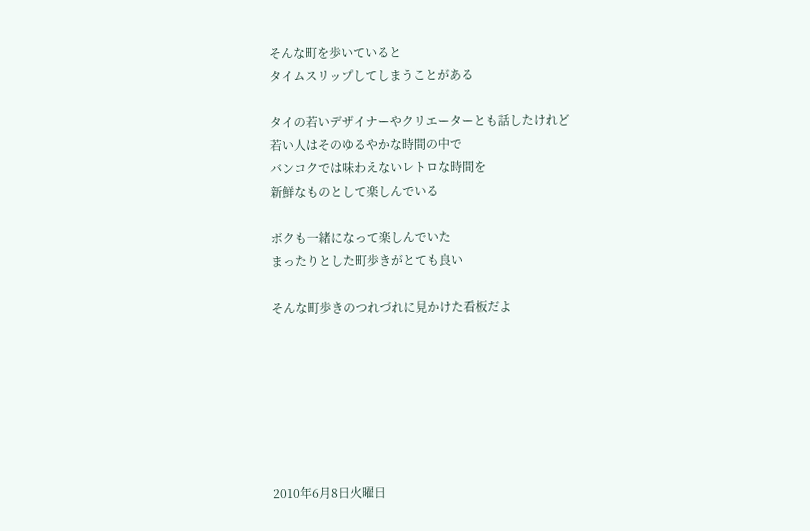そんな町を歩いていると
タイムスリップしてしまうことがある

タイの若いデザイナーやクリエーターとも話したけれど
若い人はそのゆるやかな時間の中で
バンコクでは味わえないレトロな時間を
新鮮なものとして楽しんでいる

ボクも一緒になって楽しんでいた
まったりとした町歩きがとても良い

そんな町歩きのつれづれに見かけた看板だよ







2010年6月8日火曜日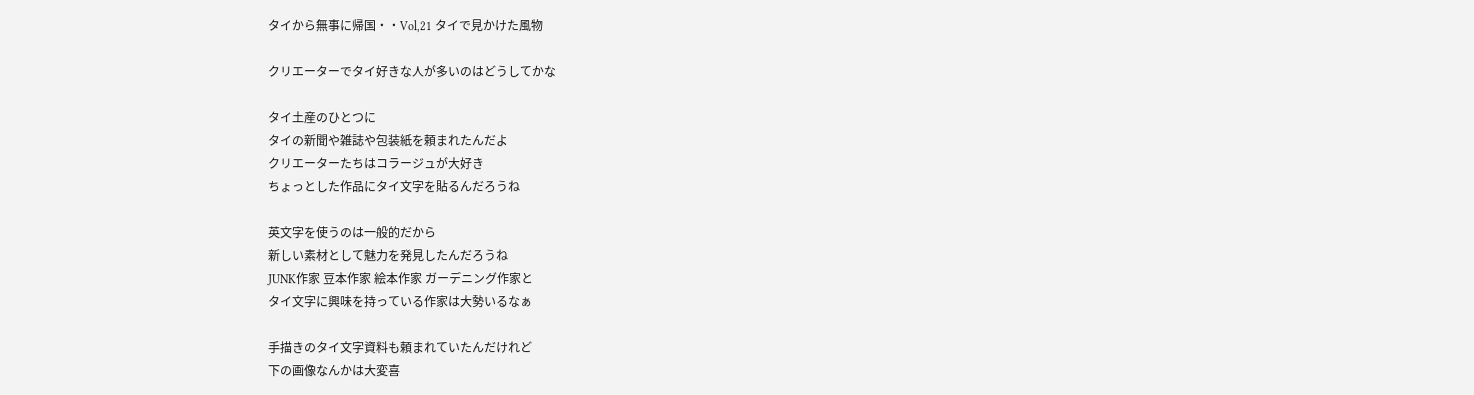タイから無事に帰国・・Vol,21 タイで見かけた風物

クリエーターでタイ好きな人が多いのはどうしてかな

タイ土産のひとつに
タイの新聞や雑誌や包装紙を頼まれたんだよ
クリエーターたちはコラージュが大好き
ちょっとした作品にタイ文字を貼るんだろうね

英文字を使うのは一般的だから
新しい素材として魅力を発見したんだろうね
JUNK作家 豆本作家 絵本作家 ガーデニング作家と
タイ文字に興味を持っている作家は大勢いるなぁ

手描きのタイ文字資料も頼まれていたんだけれど
下の画像なんかは大変喜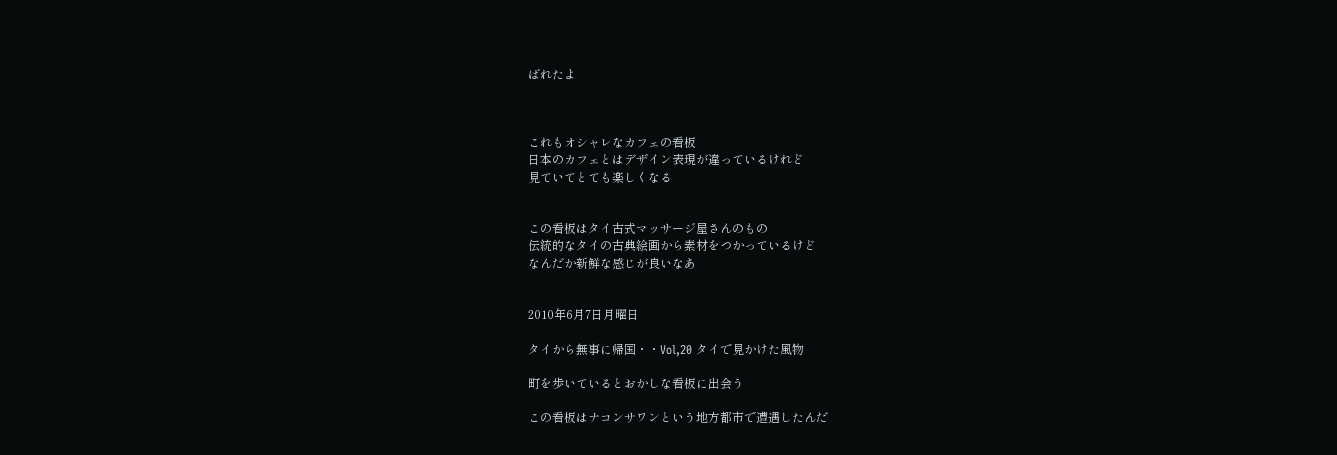ばれたよ



これもオシャレなカフェの看板
日本のカフェとはデザイン表現が違っているけれど
見ていてとても楽しくなる


この看板はタイ古式マッサージ屋さんのもの
伝統的なタイの古典絵画から素材をつかっているけど
なんだか新鮮な感じが良いなあ


2010年6月7日月曜日

タイから無事に帰国・・Vol,20 タイで見かけた風物

町を歩いているとおかしな看板に出会う

この看板はナコンサワンという地方都市で遭遇したんだ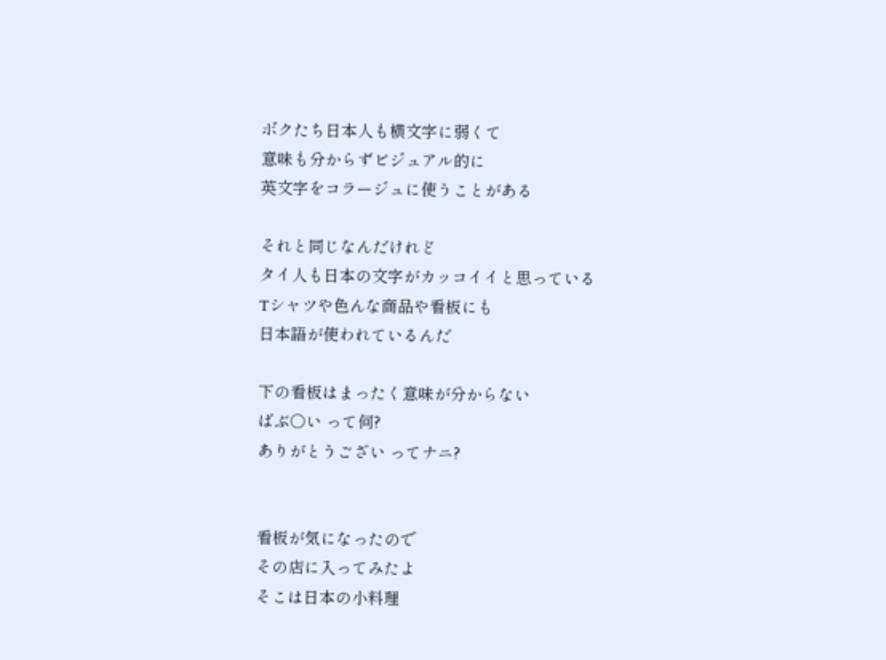ボクたち日本人も横文字に弱くて
意味も分からずビジュアル的に
英文字をコラージュに使うことがある

それと同じなんだけれど
タイ人も日本の文字がカッコイイと思っている
Tシャツや色んな商品や看板にも
日本語が使われているんだ

下の看板はまったく意味が分からない
ばぶ○い って何?
ありがとうござい ってナニ?


看板が気になったので
その店に入ってみたよ
そこは日本の小料理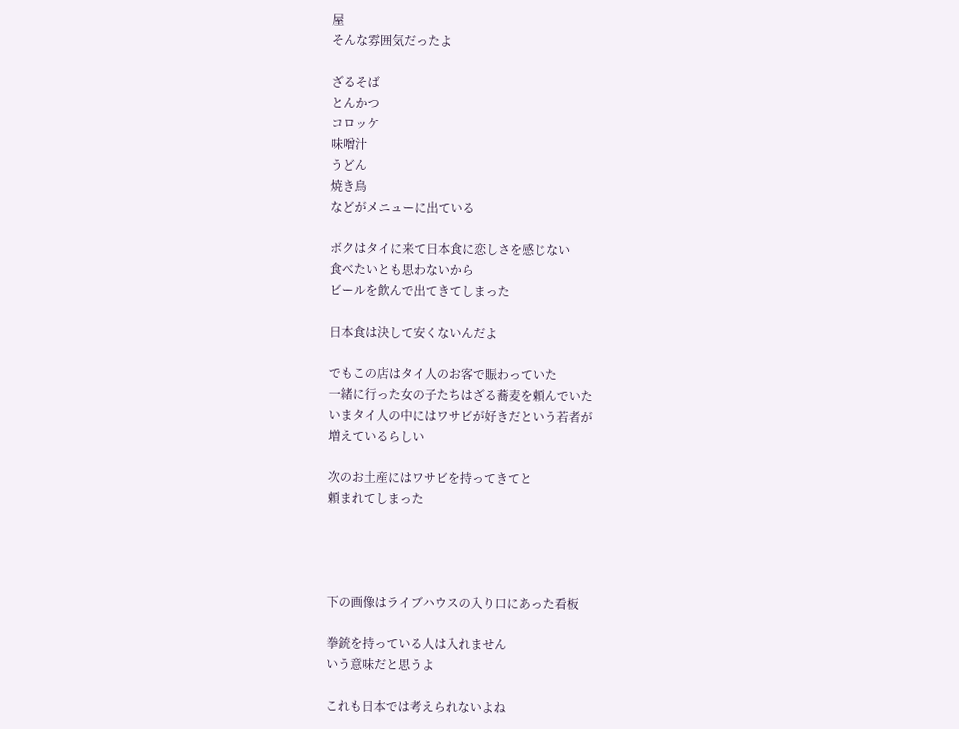屋
そんな雰囲気だったよ

ざるそば
とんかつ
コロッケ
味噌汁
うどん
焼き鳥
などがメニューに出ている

ボクはタイに来て日本食に恋しさを感じない
食べたいとも思わないから
ビールを飲んで出てきてしまった

日本食は決して安くないんだよ

でもこの店はタイ人のお客で賑わっていた
一緒に行った女の子たちはざる蕎麦を頼んでいた
いまタイ人の中にはワサビが好きだという若者が
増えているらしい

次のお土産にはワサビを持ってきてと
頼まれてしまった




下の画像はライブハウスの入り口にあった看板

拳銃を持っている人は入れません
いう意味だと思うよ

これも日本では考えられないよね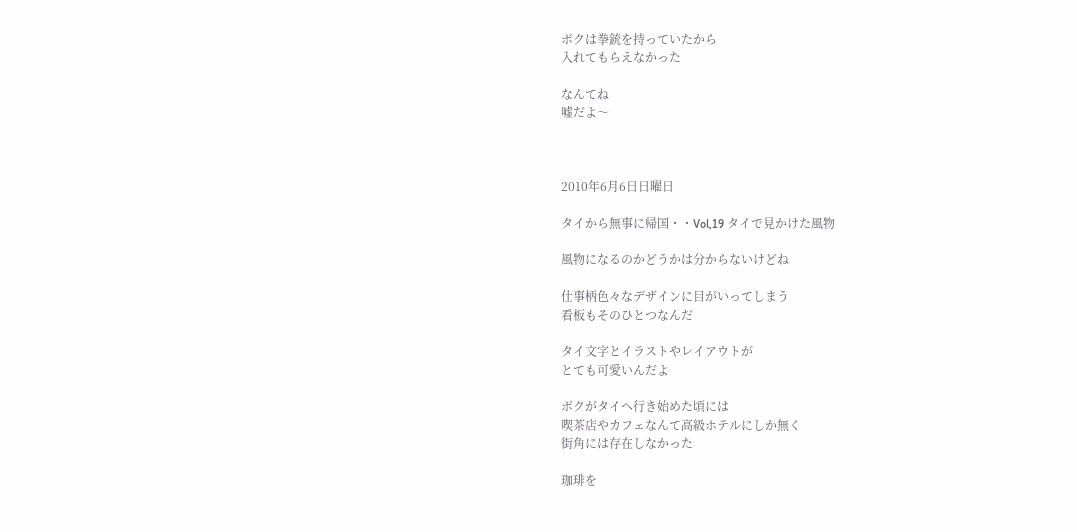ボクは拳銃を持っていたから
入れてもらえなかった

なんてね
嘘だよ〜



2010年6月6日日曜日

タイから無事に帰国・・Vol,19 タイで見かけた風物

風物になるのかどうかは分からないけどね

仕事柄色々なデザインに目がいってしまう
看板もそのひとつなんだ

タイ文字とイラストやレイアウトが
とても可愛いんだよ

ボクがタイへ行き始めた頃には
喫茶店やカフェなんて高級ホテルにしか無く
街角には存在しなかった

珈琲を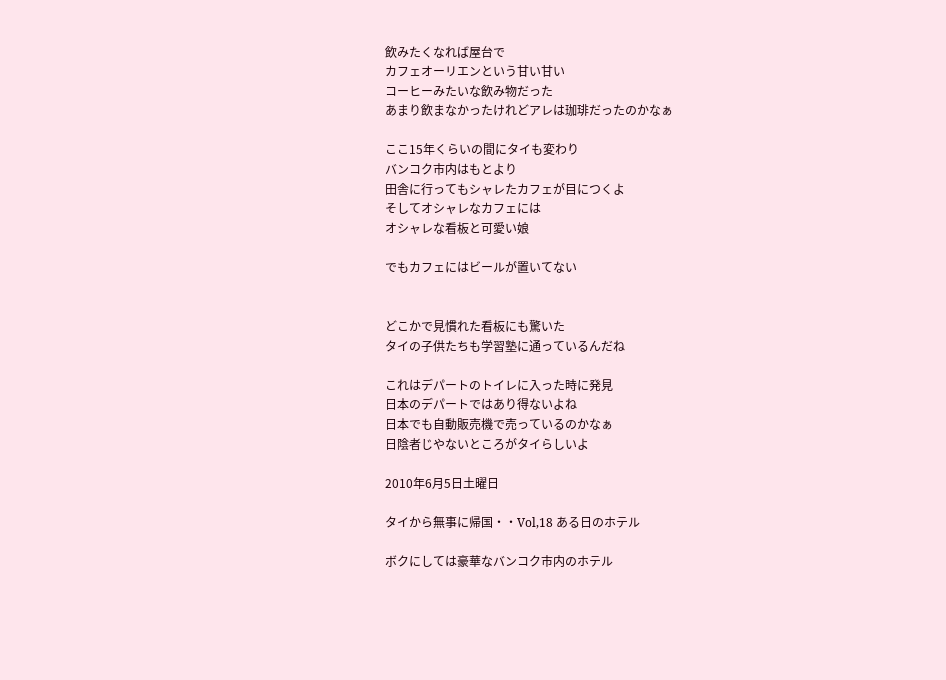飲みたくなれば屋台で
カフェオーリエンという甘い甘い
コーヒーみたいな飲み物だった
あまり飲まなかったけれどアレは珈琲だったのかなぁ

ここ15年くらいの間にタイも変わり
バンコク市内はもとより
田舎に行ってもシャレたカフェが目につくよ
そしてオシャレなカフェには
オシャレな看板と可愛い娘

でもカフェにはビールが置いてない


どこかで見慣れた看板にも驚いた
タイの子供たちも学習塾に通っているんだね

これはデパートのトイレに入った時に発見
日本のデパートではあり得ないよね
日本でも自動販売機で売っているのかなぁ
日陰者じやないところがタイらしいよ

2010年6月5日土曜日

タイから無事に帰国・・Vol,18 ある日のホテル

ボクにしては豪華なバンコク市内のホテル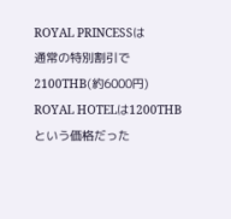ROYAL PRINCESSは
通常の特別割引で2100THB(約6000円)
ROYAL HOTELは1200THBという価格だった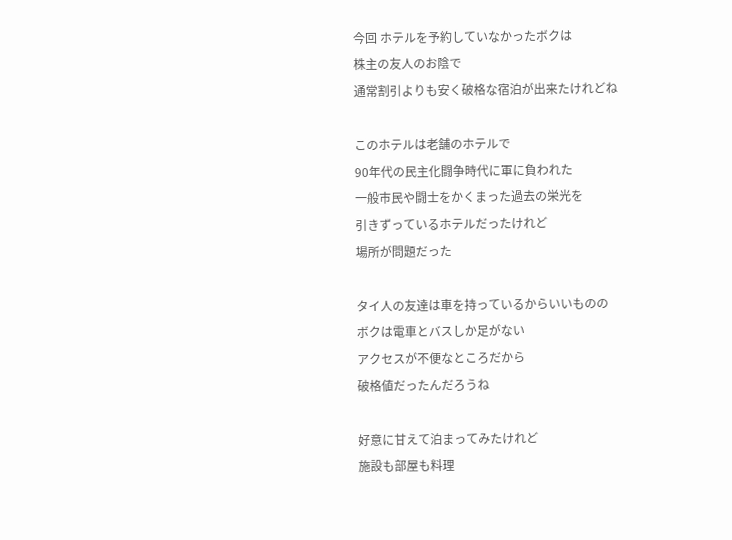今回 ホテルを予約していなかったボクは
株主の友人のお陰で
通常割引よりも安く破格な宿泊が出来たけれどね

このホテルは老舗のホテルで
90年代の民主化闘争時代に軍に負われた
一般市民や闘士をかくまった過去の栄光を
引きずっているホテルだったけれど
場所が問題だった

タイ人の友達は車を持っているからいいものの
ボクは電車とバスしか足がない
アクセスが不便なところだから
破格値だったんだろうね

好意に甘えて泊まってみたけれど
施設も部屋も料理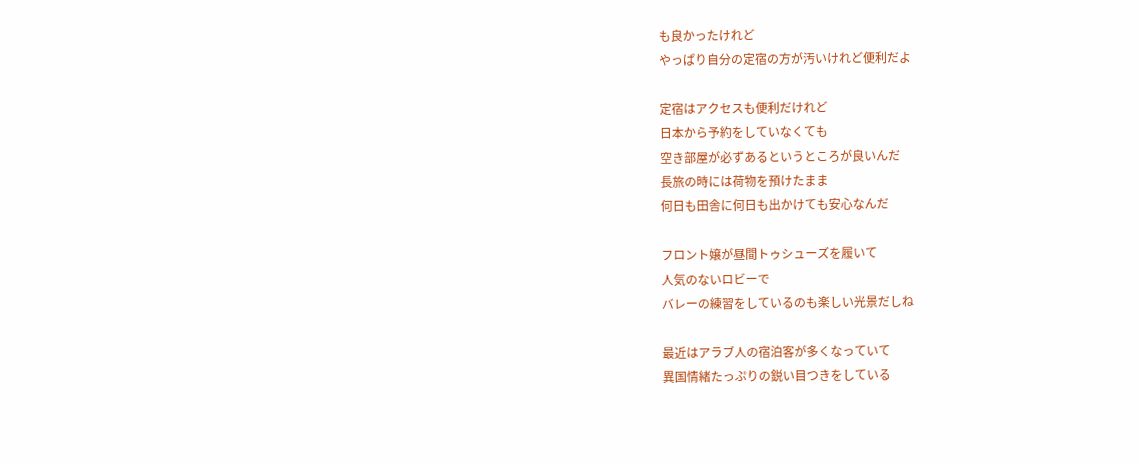も良かったけれど
やっぱり自分の定宿の方が汚いけれど便利だよ

定宿はアクセスも便利だけれど
日本から予約をしていなくても
空き部屋が必ずあるというところが良いんだ
長旅の時には荷物を預けたまま
何日も田舎に何日も出かけても安心なんだ

フロント嬢が昼間トゥシューズを履いて
人気のないロビーで
バレーの練習をしているのも楽しい光景だしね

最近はアラブ人の宿泊客が多くなっていて
異国情緒たっぷりの鋭い目つきをしている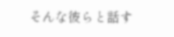そんな彼らと話す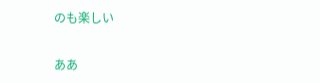のも楽しい

ああ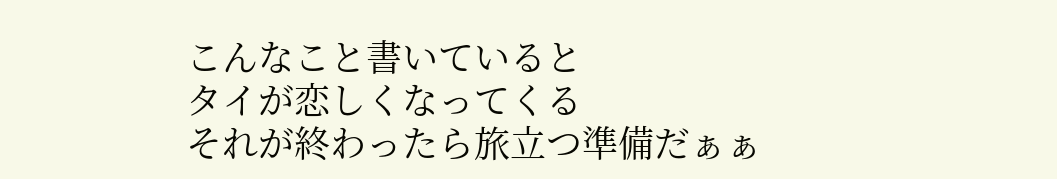こんなこと書いていると
タイが恋しくなってくる
それが終わったら旅立つ準備だぁぁ